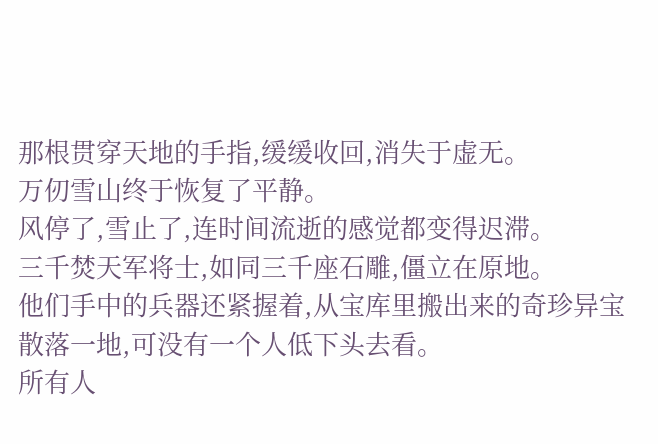那根贯穿天地的手指,缓缓收回,消失于虚无。
万仞雪山终于恢复了平静。
风停了,雪止了,连时间流逝的感觉都变得迟滞。
三千焚天军将士,如同三千座石雕,僵立在原地。
他们手中的兵器还紧握着,从宝库里搬出来的奇珍异宝散落一地,可没有一个人低下头去看。
所有人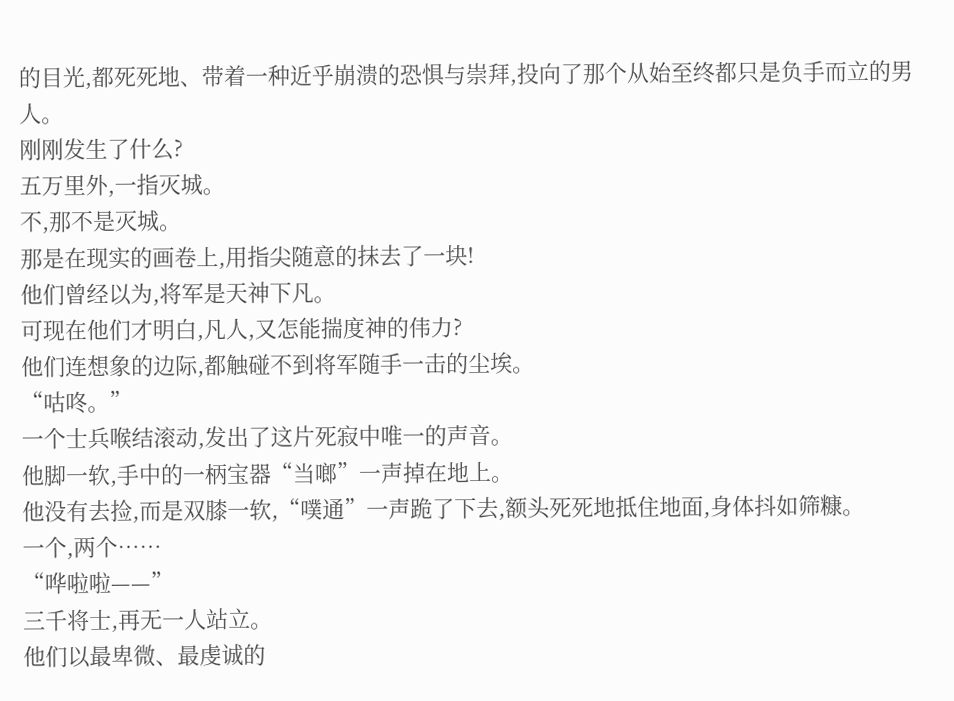的目光,都死死地、带着一种近乎崩溃的恐惧与崇拜,投向了那个从始至终都只是负手而立的男人。
刚刚发生了什么?
五万里外,一指灭城。
不,那不是灭城。
那是在现实的画卷上,用指尖随意的抹去了一块!
他们曾经以为,将军是天神下凡。
可现在他们才明白,凡人,又怎能揣度神的伟力?
他们连想象的边际,都触碰不到将军随手一击的尘埃。
“咕咚。”
一个士兵喉结滚动,发出了这片死寂中唯一的声音。
他脚一软,手中的一柄宝器“当啷”一声掉在地上。
他没有去捡,而是双膝一软,“噗通”一声跪了下去,额头死死地抵住地面,身体抖如筛糠。
一个,两个……
“哗啦啦——”
三千将士,再无一人站立。
他们以最卑微、最虔诚的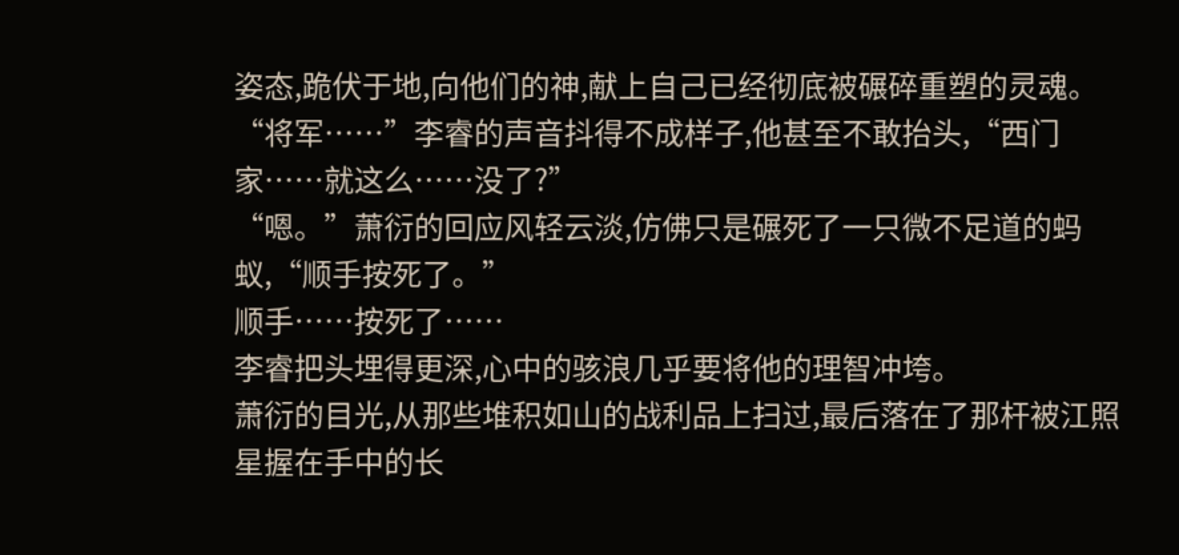姿态,跪伏于地,向他们的神,献上自己已经彻底被碾碎重塑的灵魂。
“将军……”李睿的声音抖得不成样子,他甚至不敢抬头,“西门家……就这么……没了?”
“嗯。”萧衍的回应风轻云淡,仿佛只是碾死了一只微不足道的蚂蚁,“顺手按死了。”
顺手……按死了……
李睿把头埋得更深,心中的骇浪几乎要将他的理智冲垮。
萧衍的目光,从那些堆积如山的战利品上扫过,最后落在了那杆被江照星握在手中的长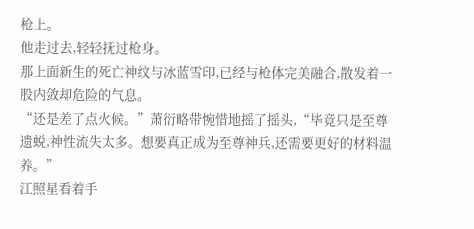枪上。
他走过去,轻轻抚过枪身。
那上面新生的死亡神纹与冰蓝雪印,已经与枪体完美融合,散发着一股内敛却危险的气息。
“还是差了点火候。”萧衍略带惋惜地摇了摇头,“毕竟只是至尊遗蜕,神性流失太多。想要真正成为至尊神兵,还需要更好的材料温养。”
江照星看着手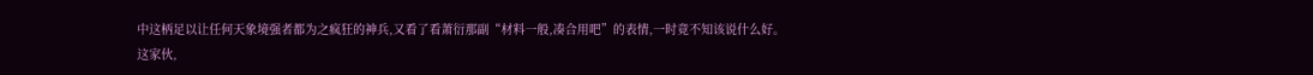中这柄足以让任何天象境强者都为之疯狂的神兵,又看了看萧衍那副“材料一般,凑合用吧”的表情,一时竟不知该说什么好。
这家伙,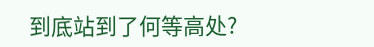到底站到了何等高处?